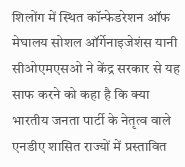शिलोंग में स्थित कॉन्फेडरेशन ऑफ मेघालय सोशल ऑर्गेनाइजेशंस यानी सीओएमएसओ ने केंद्र सरकार से यह साफ करने को कहा है कि क्या भारतीय जनता पार्टी के नेतृत्व वाले एनडीए शासित राज्यों में प्रस्तावित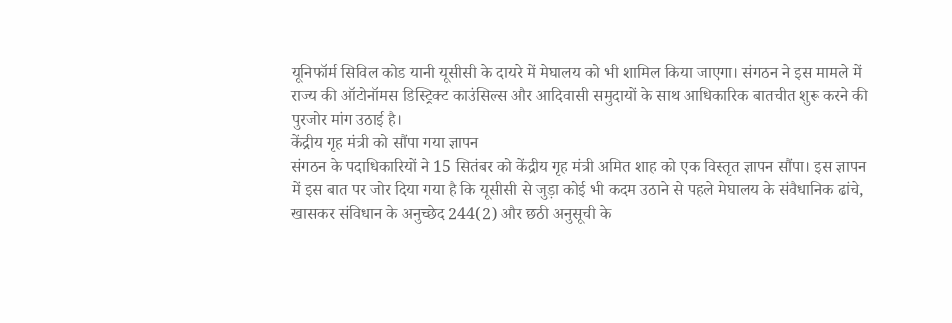यूनिफॉर्म सिविल कोड यानी यूसीसी के दायरे में मेघालय को भी शामिल किया जाएगा। संगठन ने इस मामले में राज्य की ऑटोनॉमस डिस्ट्रिक्ट काउंसिल्स और आदिवासी समुदायों के साथ आधिकारिक बातचीत शुरू करने की पुरजोर मांग उठाई है।
केंद्रीय गृह मंत्री को सौंपा गया ज्ञापन
संगठन के पदाधिकारियों ने 15 सितंबर को केंद्रीय गृह मंत्री अमित शाह को एक विस्तृत ज्ञापन सौंपा। इस ज्ञापन में इस बात पर जोर दिया गया है कि यूसीसी से जुड़ा कोई भी कदम उठाने से पहले मेघालय के संवैधानिक ढांचे, खासकर संविधान के अनुच्छेद 244(2) और छठी अनुसूची के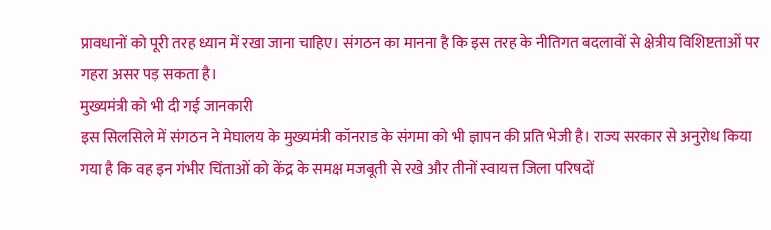प्रावधानों को पूरी तरह ध्यान में रखा जाना चाहिए। संगठन का मानना है कि इस तरह के नीतिगत बदलावों से क्षेत्रीय विशिष्टताओं पर गहरा असर पड़ सकता है।
मुख्यमंत्री को भी दी गई जानकारी
इस सिलसिले में संगठन ने मेघालय के मुख्यमंत्री कॉनराड के संगमा को भी ज्ञापन की प्रति भेजी है। राज्य सरकार से अनुरोध किया गया है कि वह इन गंभीर चिंताओं को केंद्र के समक्ष मजबूती से रखे और तीनों स्वायत्त जिला परिषदों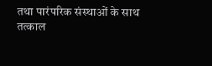तथा पारंपरिक संस्थाओं के साथ तत्काल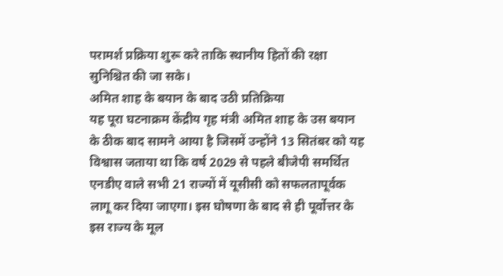परामर्श प्रक्रिया शुरू करे ताकि स्थानीय हितों की रक्षा सुनिश्चित की जा सके।
अमित शाह के बयान के बाद उठी प्रतिक्रिया
यह पूरा घटनाक्रम केंद्रीय गृह मंत्री अमित शाह के उस बयान के ठीक बाद सामने आया है जिसमें उन्होंने 13 सितंबर को यह विश्वास जताया था कि वर्ष 2029 से पहले बीजेपी समर्थित एनडीए वाले सभी 21 राज्यों में यूसीसी को सफलतापूर्वक लागू कर दिया जाएगा। इस घोषणा के बाद से ही पूर्वोत्तर के इस राज्य के मूल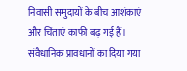निवासी समुदायों के बीच आशंकाएं और चिंताएं काफी बढ़ गई हैं।
संवैधानिक प्रावधानों का दिया गया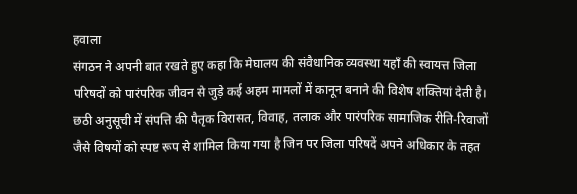हवाला
संगठन ने अपनी बात रखते हुए कहा कि मेघालय की संवैधानिक व्यवस्था यहाँ की स्वायत्त जिला परिषदों को पारंपरिक जीवन से जुड़े कई अहम मामलों में कानून बनाने की विशेष शक्तियां देती है। छठी अनुसूची में संपत्ति की पैतृक विरासत, विवाह, तलाक और पारंपरिक सामाजिक रीति-रिवाजों जैसे विषयों को स्पष्ट रूप से शामिल किया गया है जिन पर जिला परिषदें अपने अधिकार के तहत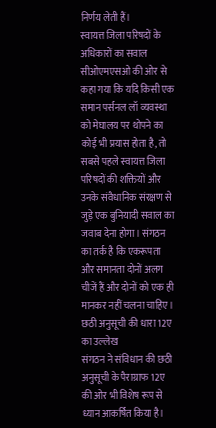निर्णय लेती हैं।
स्वायत्त जिला परिषदों के अधिकारों का सवाल
सीओएमएसओ की ओर से कहा गया कि यदि किसी एक समान पर्सनल लॉ व्यवस्था को मेघालय पर थोपने का कोई भी प्रयास होता है, तो सबसे पहले स्वायत्त जिला परिषदों की शक्तियों और उनके संवैधानिक संरक्षण से जुड़े एक बुनियादी सवाल का जवाब देना होगा। संगठन का तर्क है कि एकरूपता और समानता दोनों अलग चीजें हैं और दोनों को एक ही मानकर नहीं चलना चाहिए।
छठी अनुसूची की धारा 12ए का उल्लेख
संगठन ने संविधान की छठी अनुसूची के पैराग्राफ 12ए की ओर भी विशेष रूप से ध्यान आकर्षित किया है।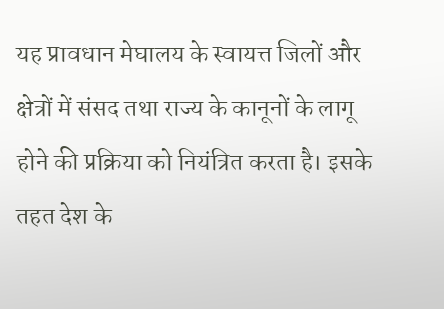यह प्रावधान मेघालय के स्वायत्त जिलों और क्षेत्रों में संसद तथा राज्य के कानूनों के लागू होने की प्रक्रिया को नियंत्रित करता है। इसके तहत देश के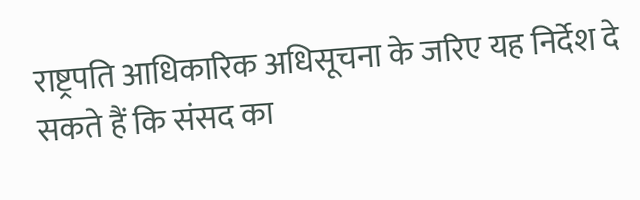राष्ट्रपति आधिकारिक अधिसूचना के जरिए यह निर्देश दे सकते हैं कि संसद का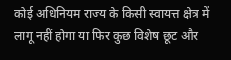कोई अधिनियम राज्य के किसी स्वायत्त क्षेत्र में लागू नहीं होगा या फिर कुछ विशेष छूट और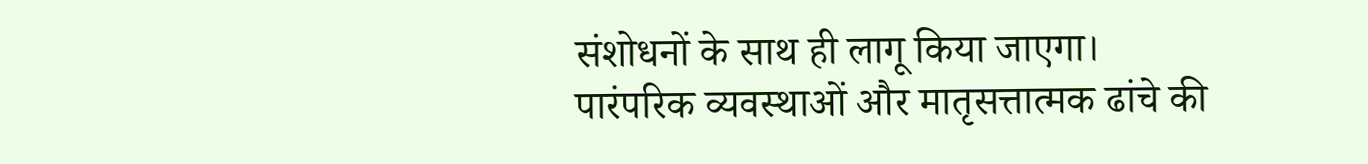संशोधनों के साथ ही लागू किया जाएगा।
पारंपरिक व्यवस्थाओं और मातृसत्तात्मक ढांचे की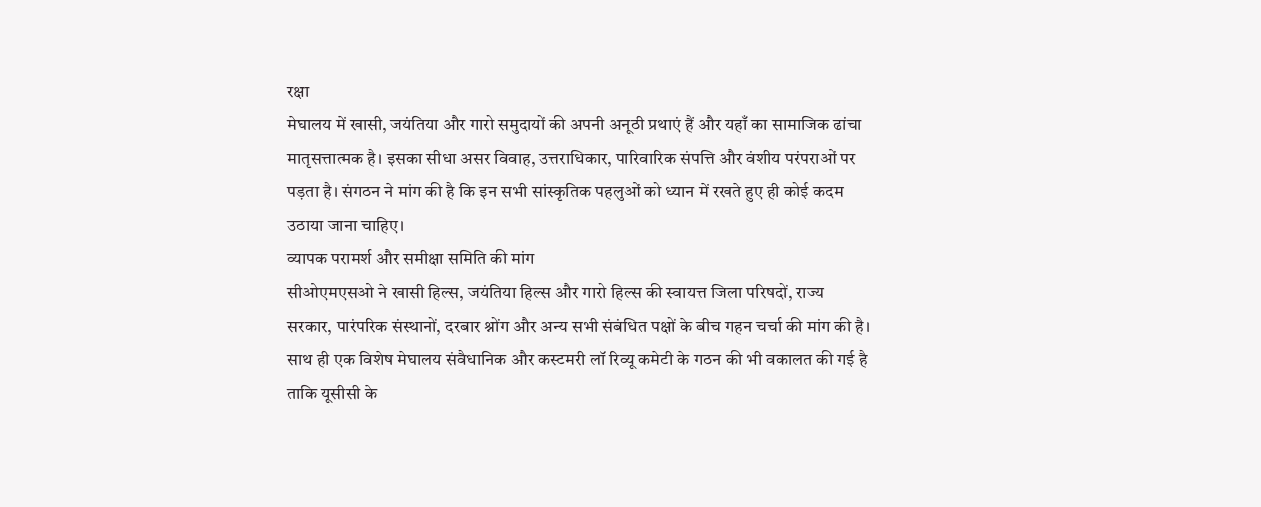रक्षा
मेघालय में खासी, जयंतिया और गारो समुदायों की अपनी अनूठी प्रथाएं हैं और यहाँ का सामाजिक ढांचा मातृसत्तात्मक है। इसका सीधा असर विवाह, उत्तराधिकार, पारिवारिक संपत्ति और वंशीय परंपराओं पर पड़ता है। संगठन ने मांग की है कि इन सभी सांस्कृतिक पहलुओं को ध्यान में रखते हुए ही कोई कदम उठाया जाना चाहिए।
व्यापक परामर्श और समीक्षा समिति की मांग
सीओएमएसओ ने खासी हिल्स, जयंतिया हिल्स और गारो हिल्स की स्वायत्त जिला परिषदों, राज्य सरकार, पारंपरिक संस्थानों, दरबार श्नोंग और अन्य सभी संबंधित पक्षों के बीच गहन चर्चा की मांग की है। साथ ही एक विशेष मेघालय संवैधानिक और कस्टमरी लॉ रिव्यू कमेटी के गठन की भी वकालत की गई है ताकि यूसीसी के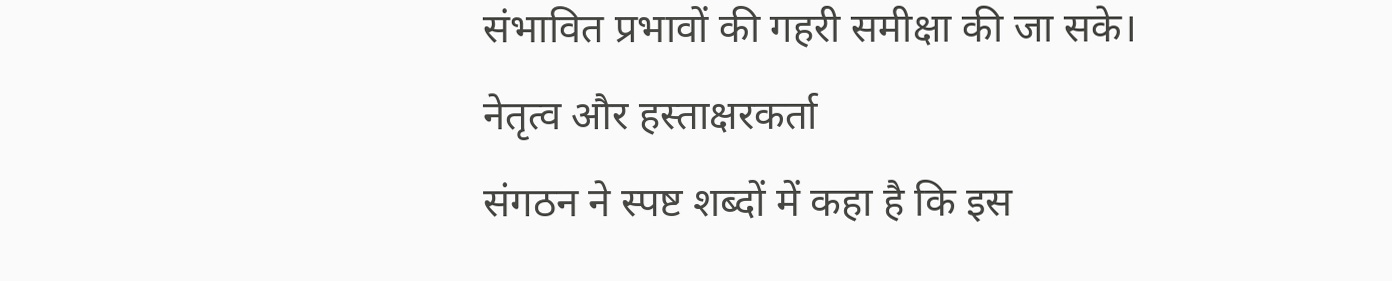संभावित प्रभावों की गहरी समीक्षा की जा सके।
नेतृत्व और हस्ताक्षरकर्ता
संगठन ने स्पष्ट शब्दों में कहा है कि इस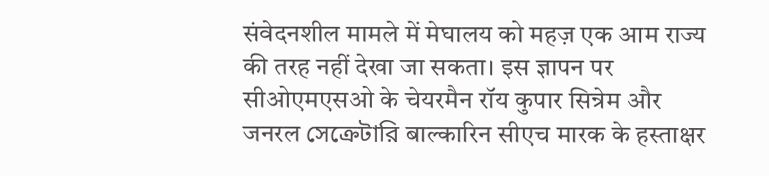संवेदनशील मामले में मेघालय को महज़ एक आम राज्य की तरह नहीं देखा जा सकता। इस ज्ञापन पर सीओएमएसओ के चेयरमैन रॉय कुपार सिन्रेम और जनरल সেক্রেটারি बाल्कारिन सीएच मारक के हस्ताक्षर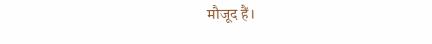मौजूद हैं।